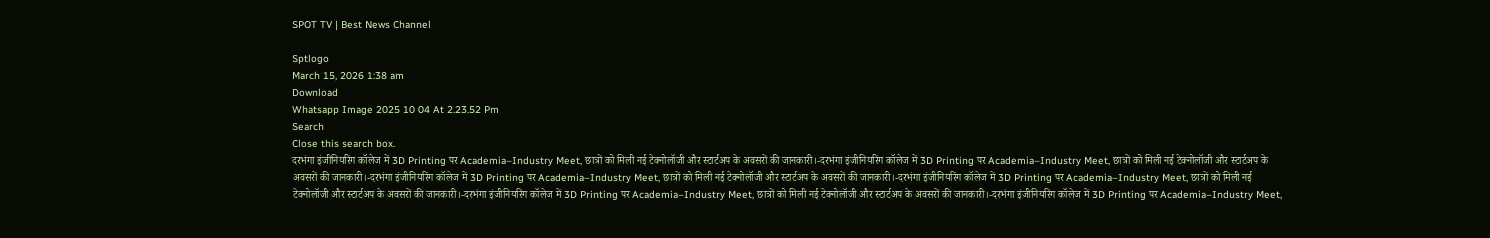SPOT TV | Best News Channel

Sptlogo
March 15, 2026 1:38 am
Download
Whatsapp Image 2025 10 04 At 2.23.52 Pm
Search
Close this search box.
दरभंगा इंजीनियरिंग कॉलेज में 3D Printing पर Academia–Industry Meet, छात्रों को मिली नई टेक्नोलॉजी और स्टार्टअप के अवसरों की जानकारी।-दरभंगा इंजीनियरिंग कॉलेज में 3D Printing पर Academia–Industry Meet, छात्रों को मिली नई टेक्नोलॉजी और स्टार्टअप के अवसरों की जानकारी।-दरभंगा इंजीनियरिंग कॉलेज में 3D Printing पर Academia–Industry Meet, छात्रों को मिली नई टेक्नोलॉजी और स्टार्टअप के अवसरों की जानकारी।-दरभंगा इंजीनियरिंग कॉलेज में 3D Printing पर Academia–Industry Meet, छात्रों को मिली नई टेक्नोलॉजी और स्टार्टअप के अवसरों की जानकारी।-दरभंगा इंजीनियरिंग कॉलेज में 3D Printing पर Academia–Industry Meet, छात्रों को मिली नई टेक्नोलॉजी और स्टार्टअप के अवसरों की जानकारी।-दरभंगा इंजीनियरिंग कॉलेज में 3D Printing पर Academia–Industry Meet,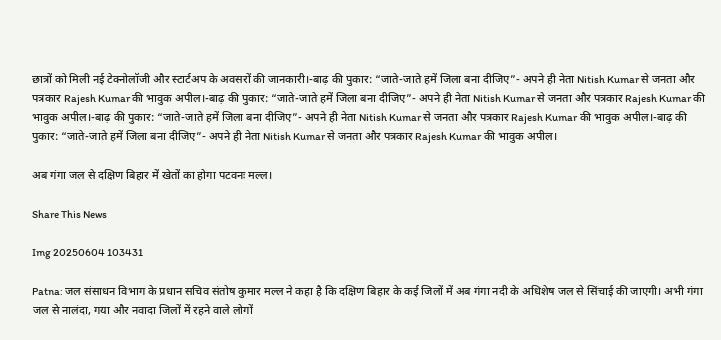छात्रों को मिली नई टेक्नोलॉजी और स्टार्टअप के अवसरों की जानकारी।-बाढ़ की पुकार: “जाते-जाते हमें जिला बना दीजिए”- अपने ही नेता Nitish Kumar से जनता और पत्रकार Rajesh Kumar की भावुक अपील।-बाढ़ की पुकार: “जाते-जाते हमें जिला बना दीजिए”- अपने ही नेता Nitish Kumar से जनता और पत्रकार Rajesh Kumar की भावुक अपील।-बाढ़ की पुकार: “जाते-जाते हमें जिला बना दीजिए”- अपने ही नेता Nitish Kumar से जनता और पत्रकार Rajesh Kumar की भावुक अपील।-बाढ़ की पुकार: “जाते-जाते हमें जिला बना दीजिए”- अपने ही नेता Nitish Kumar से जनता और पत्रकार Rajesh Kumar की भावुक अपील।

अब गंगा जल से दक्षिण बिहार में खेतों का होगा पटवनः मल्ल।

Share This News

Img 20250604 103431

Patna: जल संसाधन विभाग के प्रधान सचिव संतोष कुमार मल्ल ने कहा है कि दक्षिण बिहार के कई जिलों में अब गंगा नदी के अधिशेष जल से सिंचाई की जाएगी। अभी गंगा जल से नालंदा, गया और नवादा जिलों में रहने वाले लोगों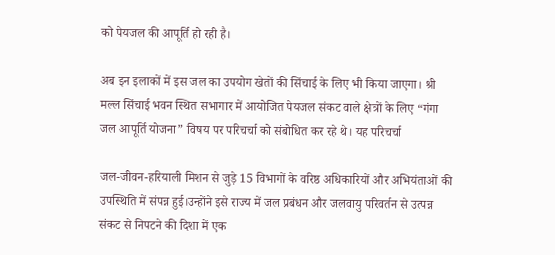को पेयजल की आपूर्ति हो रही है।

अब इन इलाकों में इस जल का उपयोग खेतों की सिंचाई के लिए भी किया जाएगा। श्री मल्ल सिंचाई भवन स्थित सभागार में आयोजित पेयजल संकट वाले क्षेत्रों के लिए “गंगा जल आपूर्ति योजना” विषय पर परिचर्चा को संबोधित कर रहे थे। यह परिचर्चा

जल-जीवन-हरियाली मिशन से जुड़े 15 विभागों के वरिष्ठ अधिकारियों और अभियंताओं की उपस्थिति में संपन्न हुई।उन्होंने इसे राज्य में जल प्रबंधन और जलवायु परिवर्तन से उत्पन्न संकट से निपटने की दिशा में एक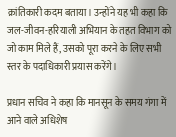क्रांतिकारी कदम बताया। उन्होंने यह भी कहा कि जल-जीवन-हरियाली अभियान के तहत विभाग को जो काम मिले हैं, उसको पूरा करने के लिए सभी स्तर के पदाधिकारी प्रयास करेंगे।

प्रधान सचिव ने कहा कि मानसून के समय गंगा में आने वाले अधिशेष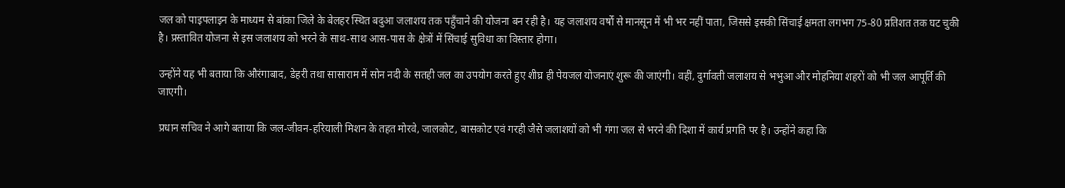जल को पाइपलाइन के माध्यम से बांका जिले के बेलहर स्थित बदुआ जलाशय तक पहुँचाने की योजना बन रही है। यह जलाशय वर्षों से मानसून में भी भर नहीं पाता, जिससे इसकी सिंचाई क्षमता लगभग 75-80 प्रतिशत तक घट चुकी है। प्रस्तावित योजना से इस जलाशय को भरने के साथ-साथ आस-पास के क्षेत्रों में सिंचाई सुविधा का विस्तार होगा।

उन्होंने यह भी बताया कि औरंगाबाद, डेहरी तथा सासाराम में सोन नदी के सतही जल का उपयोग करते हुए शीघ्र ही पेयजल योजनाएं शुरू की जाएंगी। वहीं, दुर्गावती जलाशय से भभुआ और मोहनिया शहरों को भी जल आपूर्ति की जाएगी।

प्रधान सचिव ने आगे बताया कि जल-जीवन-हरियाली मिशन के तहत मोरवे, जालकोट, बासकोट एवं गरही जैसे जलाशयों को भी गंगा जल से भरने की दिशा में कार्य प्रगति पर है। उन्होंने कहा कि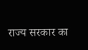राज्य सरकार का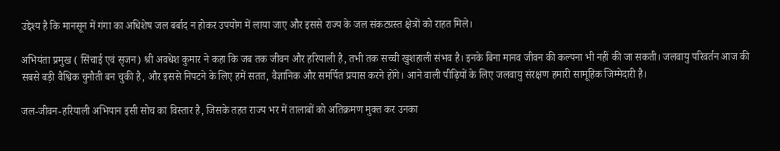उद्देश्य है कि मानसून में गंगा का अधिशेष जल बर्बाद न होकर उपयोग में लाया जाए और इससे राज्य के जल संकटग्रस्त क्षेत्रों को राहत मिले।

अभियंता प्रमुख ( सिंचाई एवं सृजन) श्री अवधेश कुमार ने कहा कि जब तक जीवन और हरियाली है, तभी तक सच्ची खुशहाली संभव है। इनके बिना मानव जीवन की कल्पना भी नहीं की जा सकती। जलवायु परिवर्तन आज की सबसे बड़ी वैश्विक चुनौती बन चुकी है, और इससे निपटने के लिए हमें सतत, वैज्ञानिक और समर्पित प्रयास करने होंगे। आने वाली पीढ़ियों के लिए जलवायु संरक्षण हमारी सामूहिक जिम्मेदारी है।

जल-जीवन-हरियाली अभियान इसी सोच का विस्तार है, जिसके तहत राज्य भर में तालाबों को अतिक्रमण मुक्त कर उनका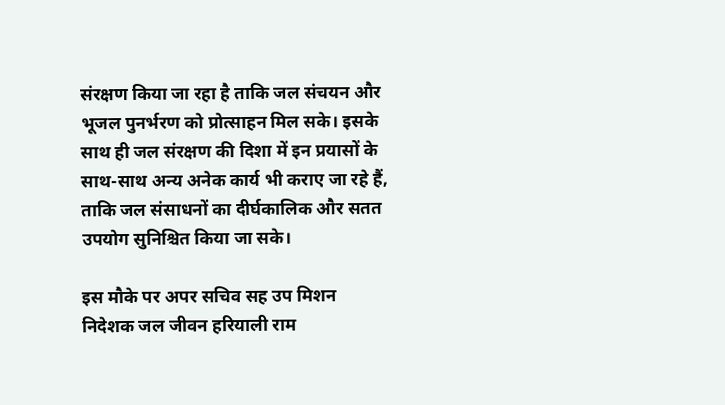संरक्षण किया जा रहा है ताकि जल संचयन और भूजल पुनर्भरण को प्रोत्साहन मिल सके। इसके साथ ही जल संरक्षण की दिशा में इन प्रयासों के साथ-साथ अन्य अनेक कार्य भी कराए जा रहे हैं, ताकि जल संसाधनों का दीर्घकालिक और सतत उपयोग सुनिश्चित किया जा सके।

इस मौके पर अपर सचिव सह उप मिशन निदेशक जल जीवन हरियाली राम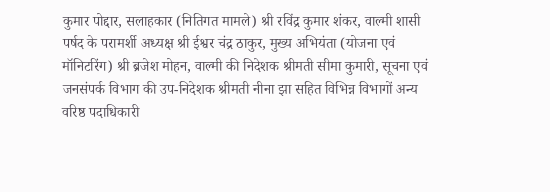कुमार पोद्दार, सलाहकार (नितिगत मामले) श्री रविंद्र कुमार शंकर, वाल्मी शासी पर्षद के परामर्शी अध्यक्ष श्री ईश्वर चंद्र ठाकुर, मुख्य अभियंता (योजना एवं मॉनिटरिंग) श्री ब्रजेश मोहन, वाल्मी की निदेशक श्रीमती सीमा कुमारी, सूचना एवं जनसंपर्क विभाग की उप-निदेशक श्रीमती नीना झा सहित विभिन्न विभागों अन्य वरिष्ठ पदाधिकारी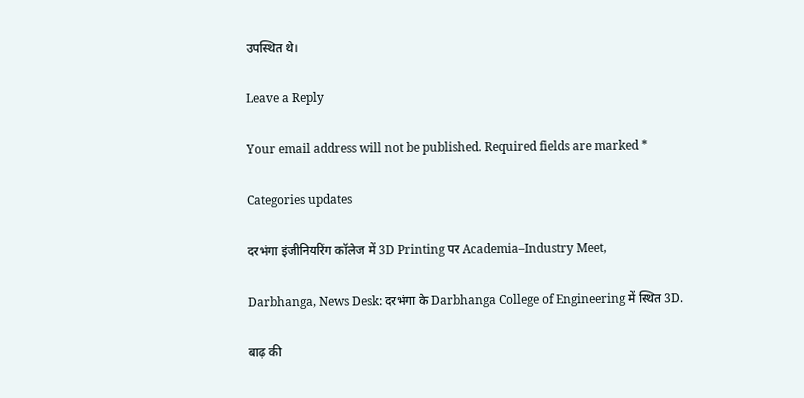उपस्थित थे।

Leave a Reply

Your email address will not be published. Required fields are marked *

Categories updates

दरभंगा इंजीनियरिंग कॉलेज में 3D Printing पर Academia–Industry Meet,

Darbhanga, News Desk: दरभंगा के Darbhanga College of Engineering में स्थित 3D.

बाढ़ की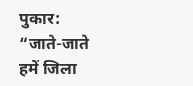पुकार: “जाते-जाते हमें जिला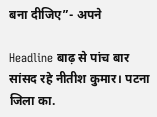बना दीजिए”- अपने

Headline बाढ़ से पांच बार सांसद रहे नीतीश कुमार। पटना जिला का.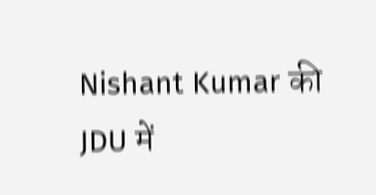Nishant Kumar की JDU में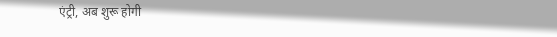एंट्री, अब शुरू होगी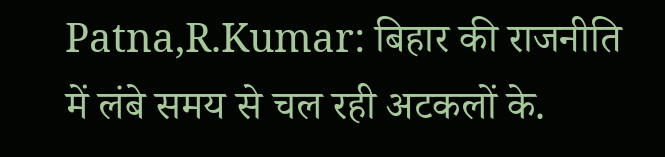Patna,R.Kumar: बिहार की राजनीति में लंबे समय से चल रही अटकलों के.